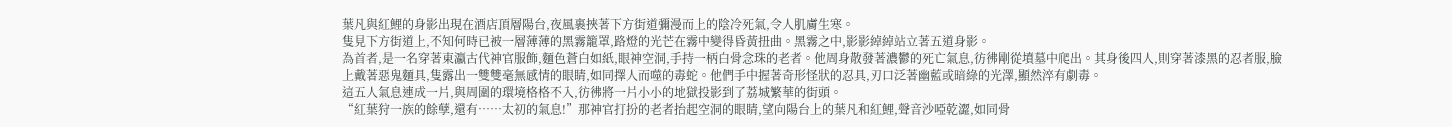葉凡與紅鯉的身影出現在酒店頂層陽台,夜風裹挾著下方街道彌漫而上的陰冷死氣,令人肌膚生寒。
隻見下方街道上,不知何時已被一層薄薄的黑霧籠罩,路燈的光芒在霧中變得昏黃扭曲。黑霧之中,影影綽綽站立著五道身影。
為首者,是一名穿著東瀛古代神官服飾,麵色蒼白如紙,眼神空洞,手持一柄白骨念珠的老者。他周身散發著濃鬱的死亡氣息,彷彿剛從墳墓中爬出。其身後四人,則穿著漆黑的忍者服,臉上戴著惡鬼麵具,隻露出一雙雙毫無感情的眼睛,如同擇人而噬的毒蛇。他們手中握著奇形怪狀的忍具,刃口泛著幽藍或暗綠的光澤,顯然淬有劇毒。
這五人氣息連成一片,與周圍的環境格格不入,彷彿將一片小小的地獄投影到了荔城繁華的街頭。
“紅葉狩一族的餘孽,還有……太初的氣息!”那神官打扮的老者抬起空洞的眼睛,望向陽台上的葉凡和紅鯉,聲音沙啞乾澀,如同骨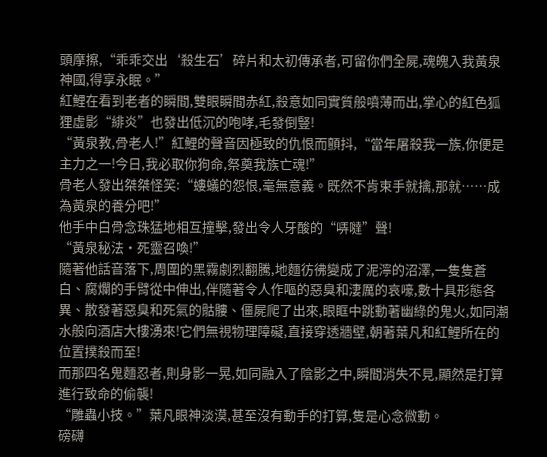頭摩擦,“乖乖交出‘殺生石’碎片和太初傳承者,可留你們全屍,魂魄入我黃泉神國,得享永眠。”
紅鯉在看到老者的瞬間,雙眼瞬間赤紅,殺意如同實質般噴薄而出,掌心的紅色狐狸虛影“緋炎”也發出低沉的咆哮,毛發倒豎!
“黃泉教,骨老人!”紅鯉的聲音因極致的仇恨而顫抖,“當年屠殺我一族,你便是主力之一!今日,我必取你狗命,祭奠我族亡魂!”
骨老人發出桀桀怪笑:“螻蟻的怨恨,毫無意義。既然不肯束手就擒,那就……成為黃泉的養分吧!”
他手中白骨念珠猛地相互撞擊,發出令人牙酸的“哢噠”聲!
“黃泉秘法·死靈召喚!”
隨著他話音落下,周圍的黑霧劇烈翻騰,地麵彷彿變成了泥濘的沼澤,一隻隻蒼白、腐爛的手臂從中伸出,伴隨著令人作嘔的惡臭和淒厲的哀嚎,數十具形態各異、散發著惡臭和死氣的骷髏、僵屍爬了出來,眼眶中跳動著幽綠的鬼火,如同潮水般向酒店大樓湧來!它們無視物理障礙,直接穿透牆壁,朝著葉凡和紅鯉所在的位置撲殺而至!
而那四名鬼麵忍者,則身影一晃,如同融入了陰影之中,瞬間消失不見,顯然是打算進行致命的偷襲!
“雕蟲小技。”葉凡眼神淡漠,甚至沒有動手的打算,隻是心念微動。
磅礴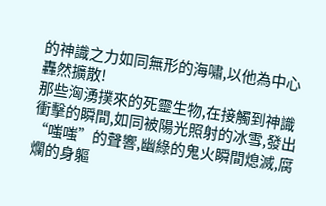的神識之力如同無形的海嘯,以他為中心轟然擴散!
那些洶湧撲來的死靈生物,在接觸到神識衝擊的瞬間,如同被陽光照射的冰雪,發出“嗤嗤”的聲響,幽綠的鬼火瞬間熄滅,腐爛的身軀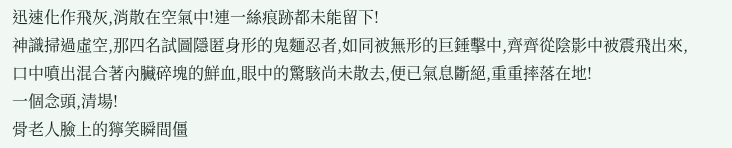迅速化作飛灰,消散在空氣中!連一絲痕跡都未能留下!
神識掃過虛空,那四名試圖隱匿身形的鬼麵忍者,如同被無形的巨錘擊中,齊齊從陰影中被震飛出來,口中噴出混合著內臟碎塊的鮮血,眼中的驚駭尚未散去,便已氣息斷絕,重重摔落在地!
一個念頭,清場!
骨老人臉上的獰笑瞬間僵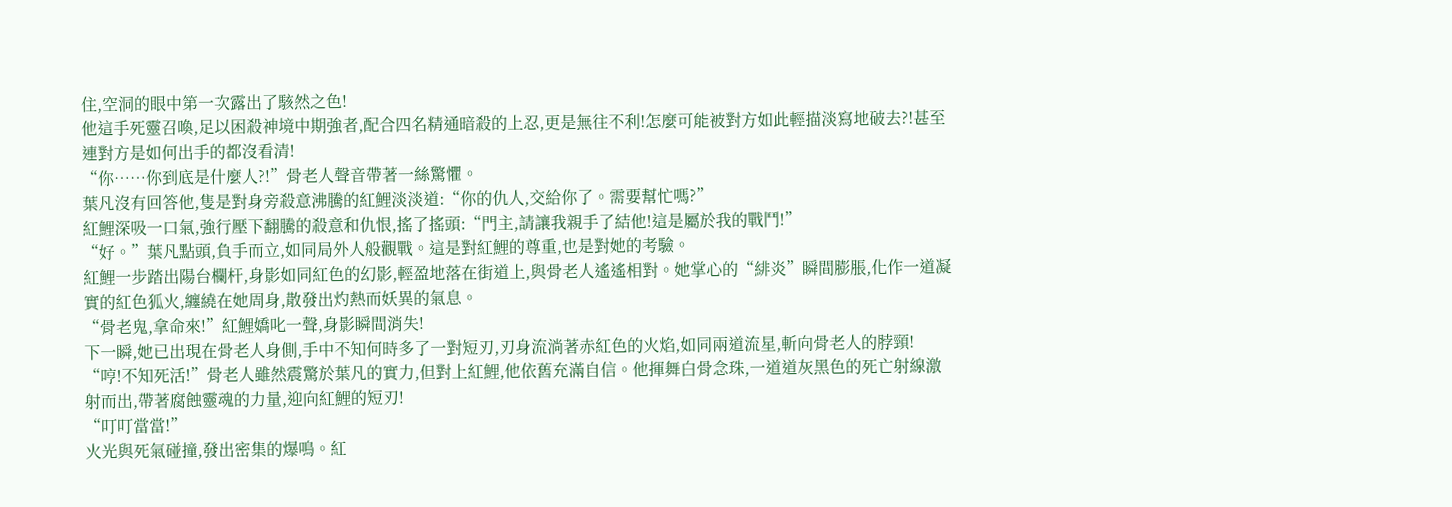住,空洞的眼中第一次露出了駭然之色!
他這手死靈召喚,足以困殺神境中期強者,配合四名精通暗殺的上忍,更是無往不利!怎麼可能被對方如此輕描淡寫地破去?!甚至連對方是如何出手的都沒看清!
“你……你到底是什麼人?!”骨老人聲音帶著一絲驚懼。
葉凡沒有回答他,隻是對身旁殺意沸騰的紅鯉淡淡道:“你的仇人,交給你了。需要幫忙嗎?”
紅鯉深吸一口氣,強行壓下翻騰的殺意和仇恨,搖了搖頭:“門主,請讓我親手了結他!這是屬於我的戰鬥!”
“好。”葉凡點頭,負手而立,如同局外人般觀戰。這是對紅鯉的尊重,也是對她的考驗。
紅鯉一步踏出陽台欄杆,身影如同紅色的幻影,輕盈地落在街道上,與骨老人遙遙相對。她掌心的“緋炎”瞬間膨脹,化作一道凝實的紅色狐火,纏繞在她周身,散發出灼熱而妖異的氣息。
“骨老鬼,拿命來!”紅鯉嬌叱一聲,身影瞬間消失!
下一瞬,她已出現在骨老人身側,手中不知何時多了一對短刃,刃身流淌著赤紅色的火焰,如同兩道流星,斬向骨老人的脖頸!
“哼!不知死活!”骨老人雖然震驚於葉凡的實力,但對上紅鯉,他依舊充滿自信。他揮舞白骨念珠,一道道灰黑色的死亡射線激射而出,帶著腐蝕靈魂的力量,迎向紅鯉的短刃!
“叮叮當當!”
火光與死氣碰撞,發出密集的爆鳴。紅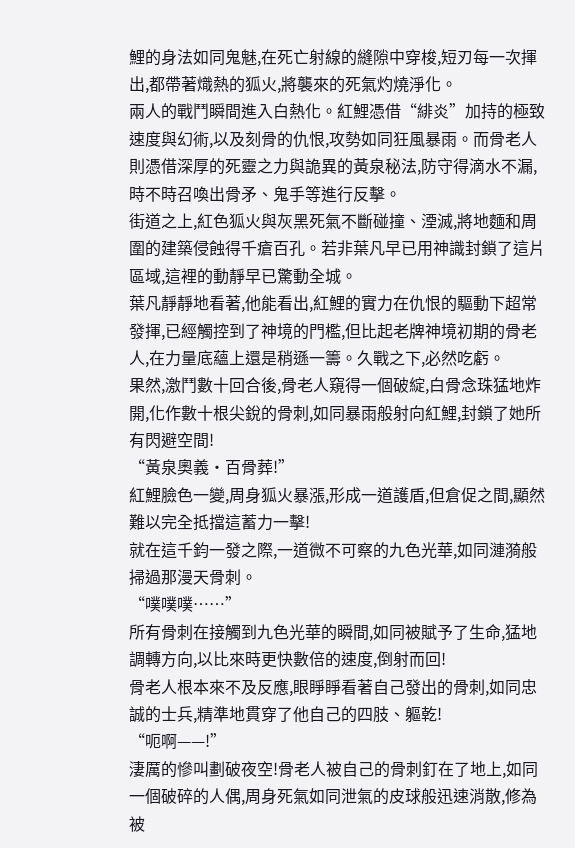鯉的身法如同鬼魅,在死亡射線的縫隙中穿梭,短刃每一次揮出,都帶著熾熱的狐火,將襲來的死氣灼燒淨化。
兩人的戰鬥瞬間進入白熱化。紅鯉憑借“緋炎”加持的極致速度與幻術,以及刻骨的仇恨,攻勢如同狂風暴雨。而骨老人則憑借深厚的死靈之力與詭異的黃泉秘法,防守得滴水不漏,時不時召喚出骨矛、鬼手等進行反擊。
街道之上,紅色狐火與灰黑死氣不斷碰撞、湮滅,將地麵和周圍的建築侵蝕得千瘡百孔。若非葉凡早已用神識封鎖了這片區域,這裡的動靜早已驚動全城。
葉凡靜靜地看著,他能看出,紅鯉的實力在仇恨的驅動下超常發揮,已經觸控到了神境的門檻,但比起老牌神境初期的骨老人,在力量底蘊上還是稍遜一籌。久戰之下,必然吃虧。
果然,激鬥數十回合後,骨老人窺得一個破綻,白骨念珠猛地炸開,化作數十根尖銳的骨刺,如同暴雨般射向紅鯉,封鎖了她所有閃避空間!
“黃泉奧義·百骨葬!”
紅鯉臉色一變,周身狐火暴漲,形成一道護盾,但倉促之間,顯然難以完全抵擋這蓄力一擊!
就在這千鈞一發之際,一道微不可察的九色光華,如同漣漪般掃過那漫天骨刺。
“噗噗噗……”
所有骨刺在接觸到九色光華的瞬間,如同被賦予了生命,猛地調轉方向,以比來時更快數倍的速度,倒射而回!
骨老人根本來不及反應,眼睜睜看著自己發出的骨刺,如同忠誠的士兵,精準地貫穿了他自己的四肢、軀乾!
“呃啊——!”
淒厲的慘叫劃破夜空!骨老人被自己的骨刺釘在了地上,如同一個破碎的人偶,周身死氣如同泄氣的皮球般迅速消散,修為被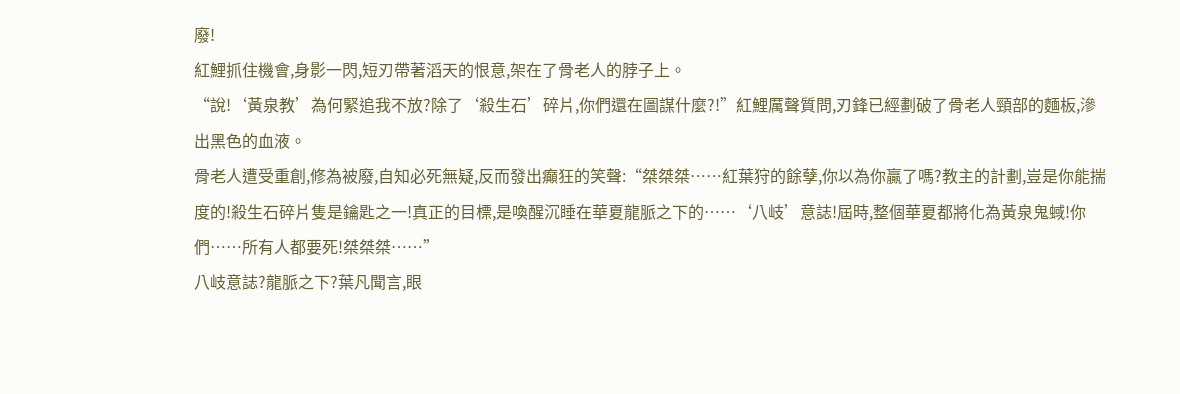廢!
紅鯉抓住機會,身影一閃,短刃帶著滔天的恨意,架在了骨老人的脖子上。
“說!‘黃泉教’為何緊追我不放?除了‘殺生石’碎片,你們還在圖謀什麼?!”紅鯉厲聲質問,刃鋒已經劃破了骨老人頸部的麵板,滲出黑色的血液。
骨老人遭受重創,修為被廢,自知必死無疑,反而發出癲狂的笑聲:“桀桀桀……紅葉狩的餘孽,你以為你贏了嗎?教主的計劃,豈是你能揣度的!殺生石碎片隻是鑰匙之一!真正的目標,是喚醒沉睡在華夏龍脈之下的……‘八岐’意誌!屆時,整個華夏都將化為黃泉鬼蜮!你們……所有人都要死!桀桀桀……”
八岐意誌?龍脈之下?葉凡聞言,眼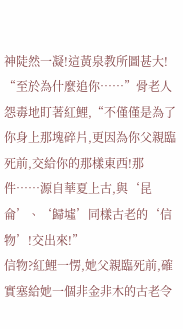神陡然一凝!這黃泉教所圖甚大!
“至於為什麼追你……”骨老人怨毒地盯著紅鯉,“不僅僅是為了你身上那塊碎片,更因為你父親臨死前,交給你的那樣東西!那件……源自華夏上古,與‘昆侖’、‘歸墟’同樣古老的‘信物’!交出來!”
信物?紅鯉一愣,她父親臨死前,確實塞給她一個非金非木的古老令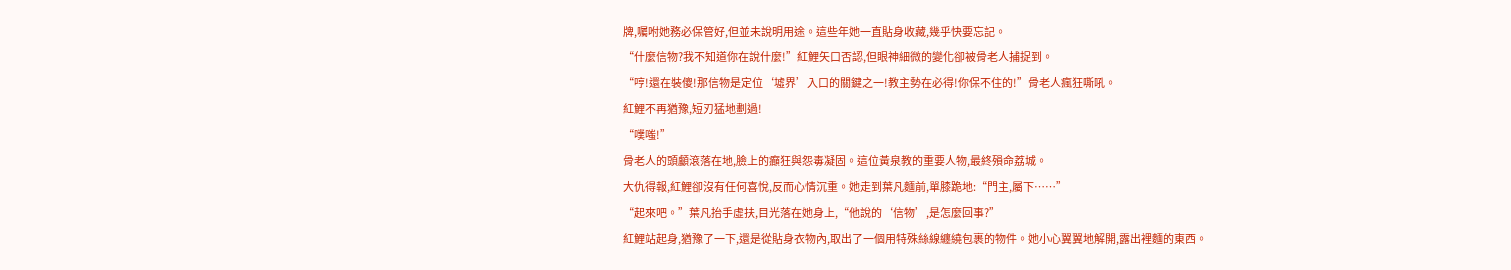牌,囑咐她務必保管好,但並未說明用途。這些年她一直貼身收藏,幾乎快要忘記。
“什麼信物?我不知道你在說什麼!”紅鯉矢口否認,但眼神細微的變化卻被骨老人捕捉到。
“哼!還在裝傻!那信物是定位‘墟界’入口的關鍵之一!教主勢在必得!你保不住的!”骨老人瘋狂嘶吼。
紅鯉不再猶豫,短刃猛地劃過!
“噗嗤!”
骨老人的頭顱滾落在地,臉上的癲狂與怨毒凝固。這位黃泉教的重要人物,最終殞命荔城。
大仇得報,紅鯉卻沒有任何喜悅,反而心情沉重。她走到葉凡麵前,單膝跪地:“門主,屬下……”
“起來吧。”葉凡抬手虛扶,目光落在她身上,“他說的‘信物’,是怎麼回事?”
紅鯉站起身,猶豫了一下,還是從貼身衣物內,取出了一個用特殊絲線纏繞包裹的物件。她小心翼翼地解開,露出裡麵的東西。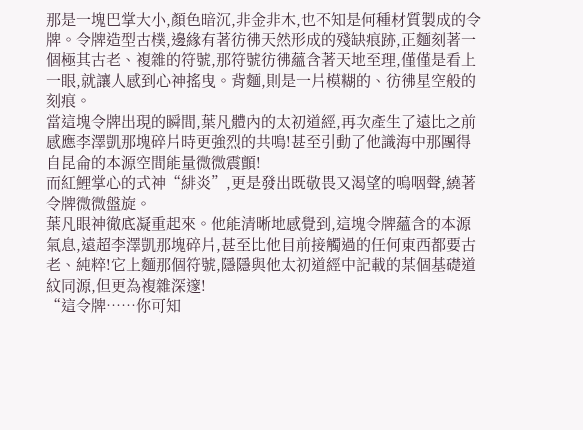那是一塊巴掌大小,顏色暗沉,非金非木,也不知是何種材質製成的令牌。令牌造型古樸,邊緣有著彷彿天然形成的殘缺痕跡,正麵刻著一個極其古老、複雜的符號,那符號彷彿蘊含著天地至理,僅僅是看上一眼,就讓人感到心神搖曳。背麵,則是一片模糊的、彷彿星空般的刻痕。
當這塊令牌出現的瞬間,葉凡體內的太初道經,再次產生了遠比之前感應李澤凱那塊碎片時更強烈的共鳴!甚至引動了他識海中那團得自昆侖的本源空間能量微微震顫!
而紅鯉掌心的式神“緋炎”,更是發出既敬畏又渴望的嗚咽聲,繞著令牌微微盤旋。
葉凡眼神徹底凝重起來。他能清晰地感覺到,這塊令牌蘊含的本源氣息,遠超李澤凱那塊碎片,甚至比他目前接觸過的任何東西都要古老、純粹!它上麵那個符號,隱隱與他太初道經中記載的某個基礎道紋同源,但更為複雜深邃!
“這令牌……你可知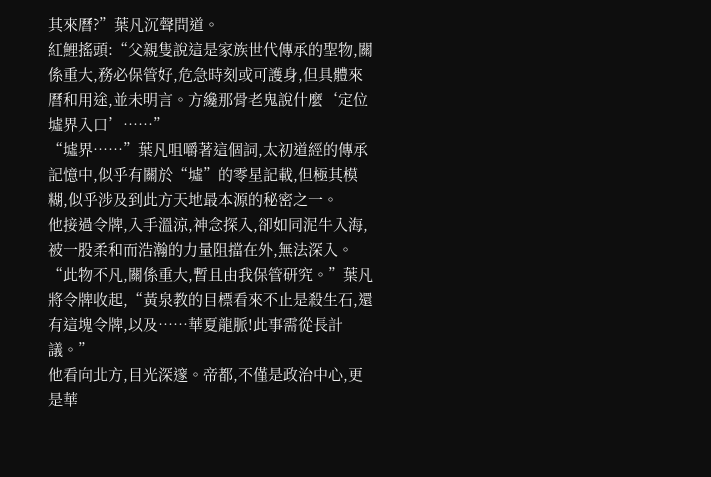其來曆?”葉凡沉聲問道。
紅鯉搖頭:“父親隻說這是家族世代傳承的聖物,關係重大,務必保管好,危急時刻或可護身,但具體來曆和用途,並未明言。方纔那骨老鬼說什麼‘定位墟界入口’……”
“墟界……”葉凡咀嚼著這個詞,太初道經的傳承記憶中,似乎有關於“墟”的零星記載,但極其模糊,似乎涉及到此方天地最本源的秘密之一。
他接過令牌,入手溫涼,神念探入,卻如同泥牛入海,被一股柔和而浩瀚的力量阻擋在外,無法深入。
“此物不凡,關係重大,暫且由我保管研究。”葉凡將令牌收起,“黃泉教的目標看來不止是殺生石,還有這塊令牌,以及……華夏龍脈!此事需從長計議。”
他看向北方,目光深邃。帝都,不僅是政治中心,更是華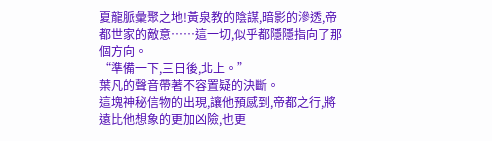夏龍脈彙聚之地!黃泉教的陰謀,暗影的滲透,帝都世家的敵意……這一切,似乎都隱隱指向了那個方向。
“準備一下,三日後,北上。”
葉凡的聲音帶著不容置疑的決斷。
這塊神秘信物的出現,讓他預感到,帝都之行,將遠比他想象的更加凶險,也更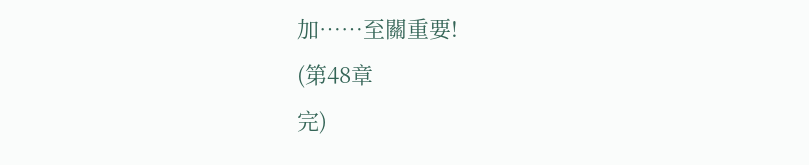加……至關重要!
(第48章
完)